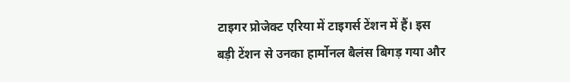टाइगर प्रोजेक्ट एरिया में टाइगर्स टेंशन में हैं। इस बड़ी टेंशन से उनका हार्मोनल बैलंस बिगड़ गया और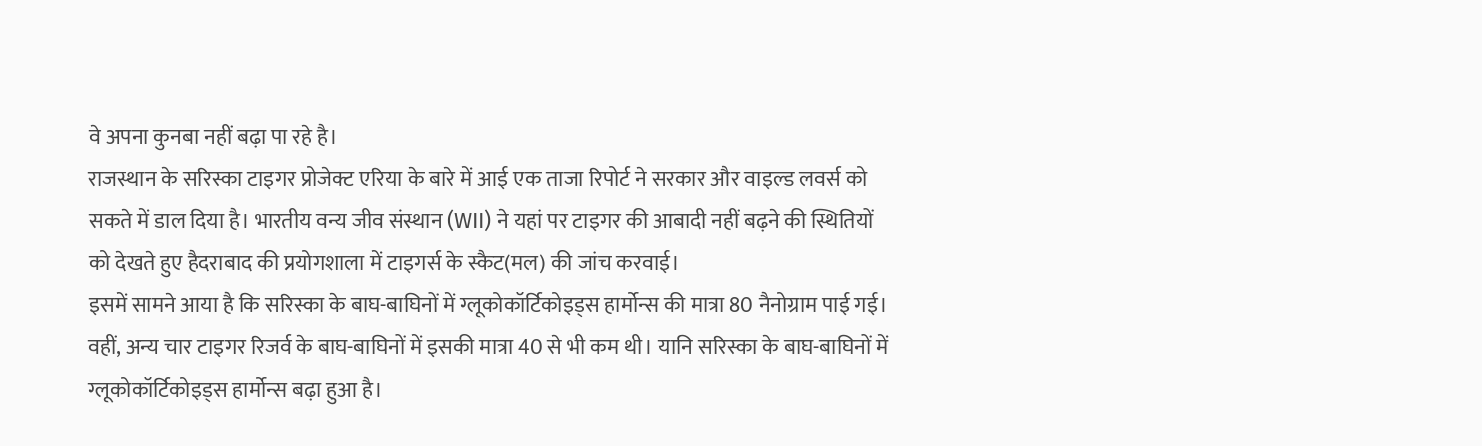वे अपना कुनबा नहीं बढ़ा पा रहे है।
राजस्थान के सरिस्का टाइगर प्रोजेक्ट एरिया के बारे में आई एक ताजा रिपोर्ट ने सरकार और वाइल्ड लवर्स को सकते में डाल दिया है। भारतीय वन्य जीव संस्थान (WII) ने यहां पर टाइगर की आबादी नहीं बढ़ने की स्थितियों को देखते हुए हैदराबाद की प्रयोगशाला में टाइगर्स के स्कैट(मल) की जांच करवाई।
इसमें सामने आया है कि सरिस्का के बाघ-बाघिनों में ग्लूकोकॉर्टिकोइड्स हार्मोन्स की मात्रा 80 नैनोग्राम पाई गई। वहीं, अन्य चार टाइगर रिजर्व के बाघ-बाघिनों में इसकी मात्रा 40 से भी कम थी। यानि सरिस्का के बाघ-बाघिनों में ग्लूकोकॉर्टिकोइड्स हार्मोन्स बढ़ा हुआ है।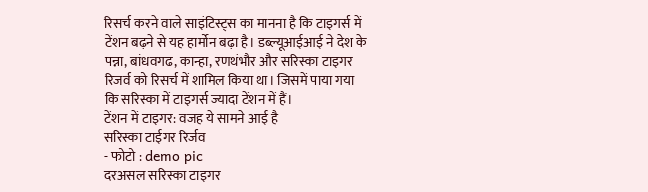रिसर्च करने वाले साइंटिस्ट्स का मानना है कि टाइगर्स में टेंशन बढ़ने से यह हार्मोन बढ़ा है। डब्ल्यूआईआई ने देश के पन्ना, बांधवगढ, कान्हा, रणथंभौर और सरिस्का टाइगर रिजर्व को रिसर्च में शामिल किया था। जिसमें पाया गया कि सरिस्का में टाइगर्स ज्यादा टेंशन में हैं।
टेंशन में टाइगर: वजह ये सामने आई है
सरिस्का टाईगर रिर्जव
- फोटो : demo pic
दरअसल सरिस्का टाइगर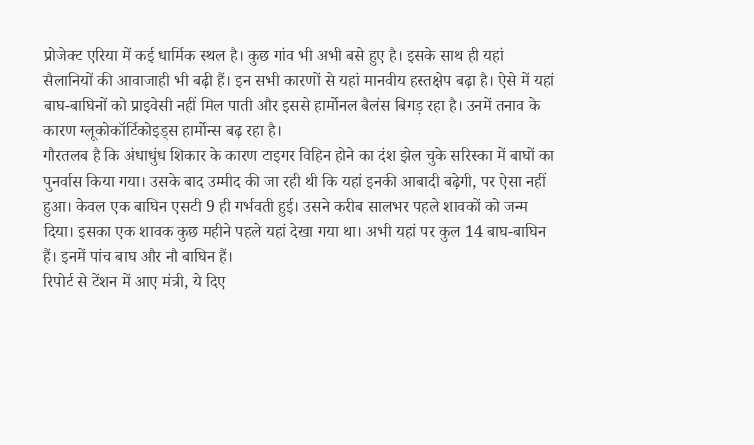प्रोजेक्ट एरिया में कई धार्मिक स्थल है। कुछ गांव भी अभी बसे हुए है। इसके साथ ही यहां सैलानियों की आवाजाही भी बढ़ी हैं। इन सभी कारणों से यहां मानवीय हस्तक्षेप बढ़ा है। ऐसे में यहां बाघ-बाघिनों को प्राइवेसी नहीं मिल पाती और इससे हार्मोनल बैलंस बिगड़ रहा है। उनमें तनाव के कारण ग्लूकोकॉर्टिकोइड्स हार्मोन्स बढ़ रहा है।
गौरतलब है कि अंधाधुंध शिकार के कारण टाइगर विहिन होने का दंश झेल चुके सरिस्का में बाघों का पुनर्वास किया गया। उसके बाद उम्मीद की जा रही थी कि यहां इनकी आबादी बढ़ेगी, पर ऐसा नहीं हुआ। केवल एक बाघिन एसटी 9 ही गर्भवती हुई। उसने करीब सालभर पहले शावकों को जन्म दिया। इसका एक शावक कुछ महीने पहले यहां देखा गया था। अभी यहां पर कुल 14 बाघ-बाघिन हैं। इनमें पांच बाघ और नौ बाघिन हैं।
रिपोर्ट से टेंशन में आए मंत्री, ये दिए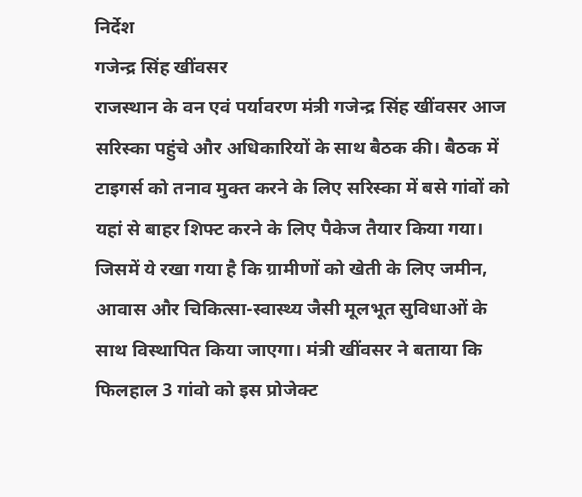निर्देश
गजेन्द्र सिंह खींवसर
राजस्थान के वन एवं पर्यावरण मंत्री गजेन्द्र सिंह खींवसर आज सरिस्का पहुंचे और अधिकारियों के साथ बैठक की। बैठक में टाइगर्स को तनाव मुक्त करने के लिए सरिस्का में बसे गांवों को यहां से बाहर शिफ्ट करने के लिए पैकेज तैयार किया गया। जिसमें ये रखा गया है कि ग्रामीणों को खेती के लिए जमीन, आवास और चिकित्सा-स्वास्थ्य जैसी मूलभूत सुविधाओं के साथ विस्थापित किया जाएगा। मंत्री खींवसर ने बताया कि फिलहाल 3 गांवो को इस प्रोजेक्ट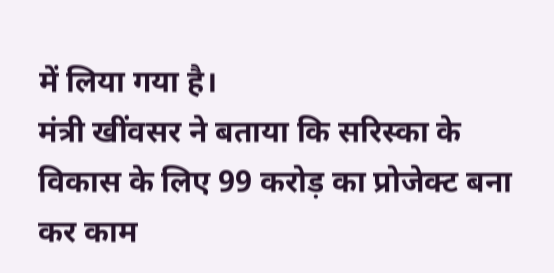में लिया गया है।
मंत्री खींवसर ने बताया कि सरिस्का के विकास के लिए 99 करोड़ का प्रोजेक्ट बना कर काम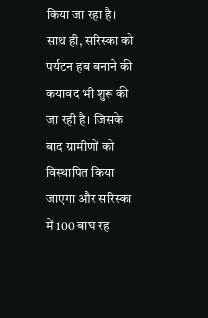किया जा रहा है। साथ ही, सरिस्का को पर्यटन हब बनाने की कयावद भी शुरू की जा रही है। जिसके बाद ग्रामीणों को विस्थापित किया जाएगा और सरिस्का में 100 बाघ रह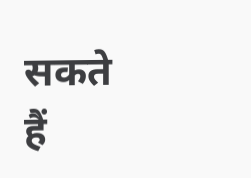सकते हैं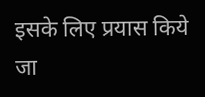इसके लिए प्रयास किये जा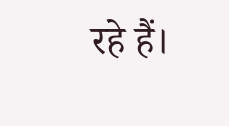रहे हैं।